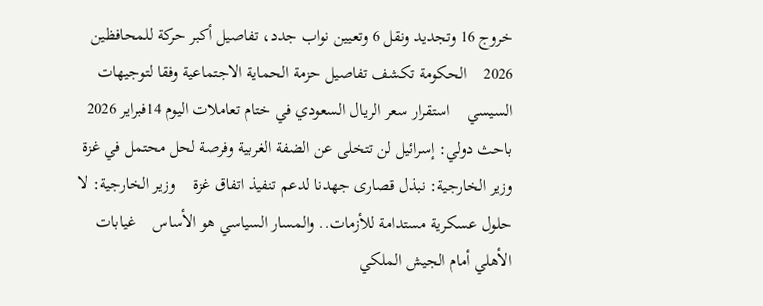خروج 16 وتجديد ونقل 6 وتعيين نواب جدد، تفاصيل أكبر حركة للمحافظين 2026    الحكومة تكشف تفاصيل حزمة الحماية الاجتماعية وفقا لتوجيهات السيسي    استقرار سعر الريال السعودي في ختام تعاملات اليوم 14فبراير 2026    باحث دولي: إسرائيل لن تتخلى عن الضفة الغربية وفرصة لحل محتمل في غزة    وزير الخارجية: نبذل قصارى جهدنا لدعم تنفيذ اتفاق غزة    وزير الخارجية: لا حلول عسكرية مستدامة للأزمات.. والمسار السياسي هو الأساس    غيابات الأهلي أمام الجيش الملكي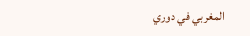المغربي في دوري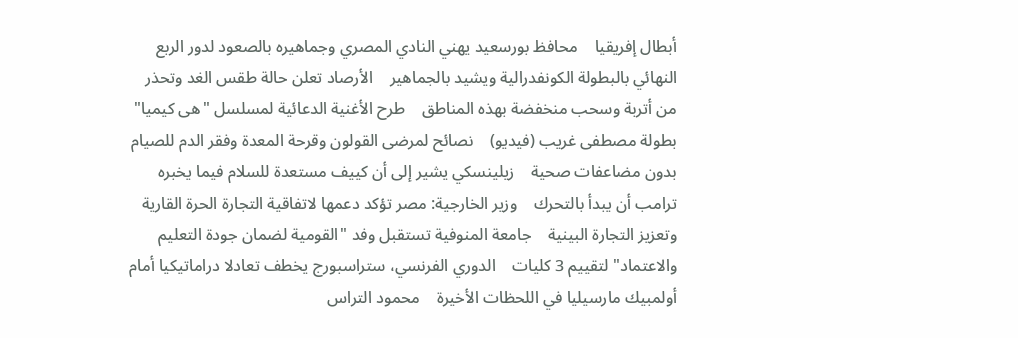أبطال إفريقيا    محافظ بورسعيد يهني النادي المصري وجماهيره بالصعود لدور الربع النهائي بالبطولة الكونفدرالية ويشيد بالجماهير    الأرصاد تعلن حالة طقس الغد وتحذر من أتربة وسحب منخفضة بهذه المناطق    طرح الأغنية الدعائية لمسلسل "هى كيميا" بطولة مصطفى غريب (فيديو)    نصائح لمرضى القولون وقرحة المعدة وفقر الدم للصيام بدون مضاعفات صحية    زيلينسكي يشير إلى أن كييف مستعدة للسلام فيما يخبره ترامب أن يبدأ بالتحرك    وزير الخارجية: مصر تؤكد دعمها لاتفاقية التجارة الحرة القارية وتعزيز التجارة البينية    جامعة المنوفية تستقبل وفد "القومية لضمان جودة التعليم والاعتماد" لتقييم 3 كليات    الدوري الفرنسي، ستراسبورج يخطف تعادلا دراماتيكيا أمام أولمبيك مارسيليا في اللحظات الأخيرة    محمود التراس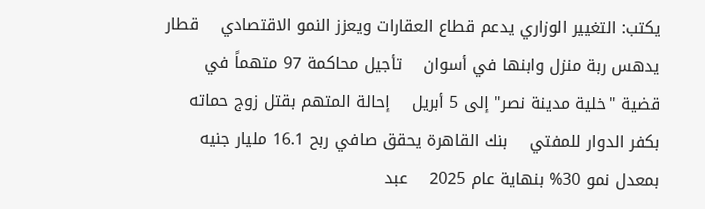يكتب: التغيير الوزاري يدعم قطاع العقارات ويعزز النمو الاقتصادي    قطار يدهس ربة منزل وابنها في أسوان    تأجيل محاكمة 97 متهماً في قضية "خلية مدينة نصر" إلى 5 أبريل    إحالة المتهم بقتل زوج حماته بكفر الدوار للمفتي    بنك القاهرة يحقق صافي ربح 16.1 مليار جنيه بمعدل نمو 30% بنهاية عام 2025    عبد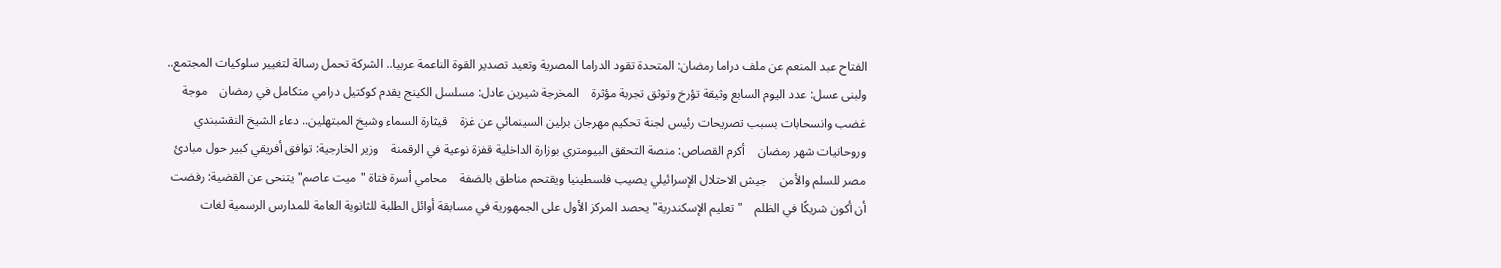الفتاح عبد المنعم عن ملف دراما رمضان: المتحدة تقود الدراما المصرية وتعيد تصدير القوة الناعمة عربيا.. الشركة تحمل رسالة لتغيير سلوكيات المجتمع.. ولبنى عسل: عدد اليوم السابع وثيقة تؤرخ وتوثق تجربة مؤثرة    المخرجة شيرين عادل: مسلسل الكينج يقدم كوكتيل درامي متكامل في رمضان    موجة غضب وانسحابات بسبب تصريحات رئيس لجنة تحكيم مهرجان برلين السينمائي عن غزة    قيثارة السماء وشيخ المبتهلين.. دعاء الشيخ النقشبندي وروحانيات شهر رمضان    أكرم القصاص: منصة التحقق البيومتري بوزارة الداخلية قفزة نوعية في الرقمنة    وزير الخارجية: توافق أفريقي كبير حول مبادئ مصر للسلم والأمن    جيش الاحتلال الإسرائيلي يصيب فلسطينيا ويقتحم مناطق بالضفة    محامي أسرة فتاة "ميت عاصم" يتنحى عن القضية: رفضت أن أكون شريكًا في الظلم    "تعليم الإسكندرية" يحصد المركز الأول على الجمهورية في مسابقة أوائل الطلبة للثانوية العامة للمدارس الرسمية لغات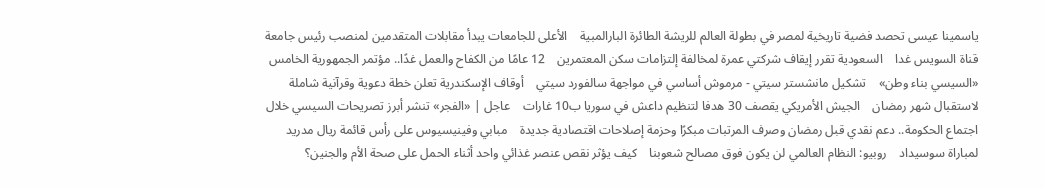ياسمينا عيسى تحصد فضية تاريخية لمصر في بطولة العالم للريشة الطائرة البارالمبية    الأعلى للجامعات يبدأ مقابلات المتقدمين لمنصب رئيس جامعة قناة السويس غدا    السعودية تقرر إيقاف شركتي عمرة لمخالفة إلتزامات سكن المعتمرين    12 عامًا من الكفاح والعمل غدًا.. مؤتمر الجمهورية الخامس «السيسي بناء وطن»    تشكيل مانشستر سيتي - مرموش أساسي في مواجهة سالفورد سيتي    أوقاف الإسكندرية تعلن خطة دعوية وقرآنية شاملة لاستقبال شهر رمضان    الجيش الأمريكي يقصف 30 هدفا لتنظيم داعش في سوريا ب10 غارات    عاجل | «الفجر» تنشر أبرز تصريحات السيسي خلال اجتماع الحكومة.. دعم نقدي قبل رمضان وصرف المرتبات مبكرًا وحزمة إصلاحات اقتصادية جديدة    مبابي وفينيسيوس على رأس قائمة ريال مدريد لمباراة سوسيداد    روبيو: النظام العالمي لن يكون فوق مصالح شعوبنا    كيف يؤثر نقص عنصر غذائي واحد أثناء الحمل على صحة الأم والجنين؟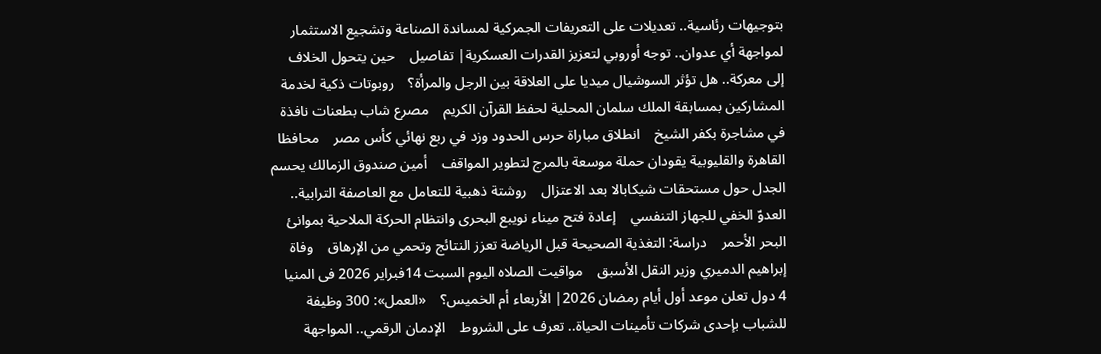بتوجيهات رئاسية.. تعديلات على التعريفات الجمركية لمساندة الصناعة وتشجيع الاستثمار    لمواجهة أي عدوان.. توجه أوروبي لتعزيز القدرات العسكرية| تفاصيل    حين يتحول الخلاف إلى معركة.. هل تؤثر السوشيال ميديا على العلاقة بين الرجل والمرأة؟    روبوتات ذكية لخدمة المشاركين بمسابقة الملك سلمان المحلية لحفظ القرآن الكريم    مصرع شاب بطعنات نافذة في مشاجرة بكفر الشيخ    انطلاق مباراة حرس الحدود وزد في ربع نهائي كأس مصر    محافظا القاهرة والقليوبية يقودان حملة موسعة بالمرج لتطوير المواقف    أمين صندوق الزمالك يحسم الجدل حول مستحقات شيكابالا بعد الاعتزال    روشتة ذهبية للتعامل مع العاصفة الترابية.. العدوّ الخفي للجهاز التنفسي    إعادة فتح ميناء نويبع البحرى وانتظام الحركة الملاحية بموانئ البحر الأحمر    دراسة: التغذية الصحيحة قبل الرياضة تعزز النتائج وتحمي من الإرهاق    وفاة إبراهيم الدميري وزير النقل الأسبق    مواقيت الصلاه اليوم السبت 14فبراير 2026 فى المنيا    4 دول تعلن موعد أول أيام رمضان 2026| الأربعاء أم الخميس؟    «العمل»: 300 وظيفة للشباب بإحدى شركات تأمينات الحياة.. تعرف على الشروط    الإدمان الرقمي.. المواجهة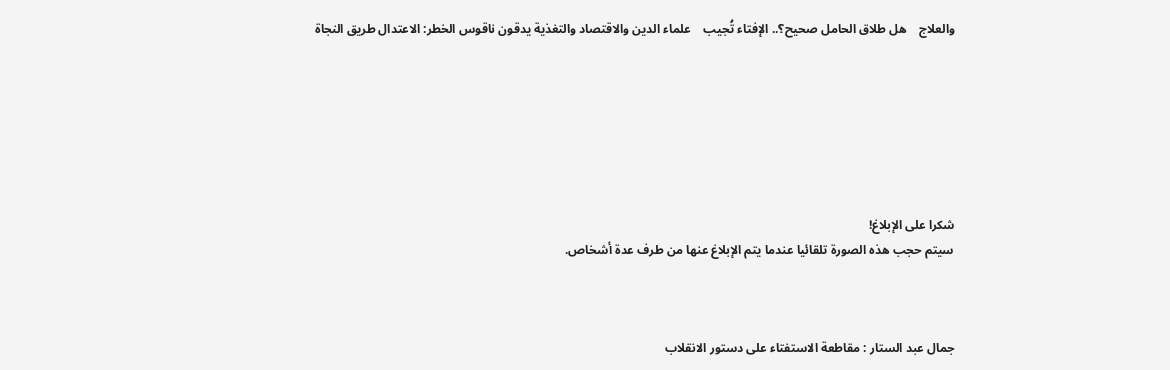والعلاج    هل طلاق الحامل صحيح؟.. الإفتاء تُجيب    علماء الدين والاقتصاد والتغذية يدقون ناقوس الخطر: الاعتدال طريق النجاة







شكرا على الإبلاغ!
سيتم حجب هذه الصورة تلقائيا عندما يتم الإبلاغ عنها من طرف عدة أشخاص.



جمال عبد الستار : مقاطعة الاستفتاء على دستور الانقلاب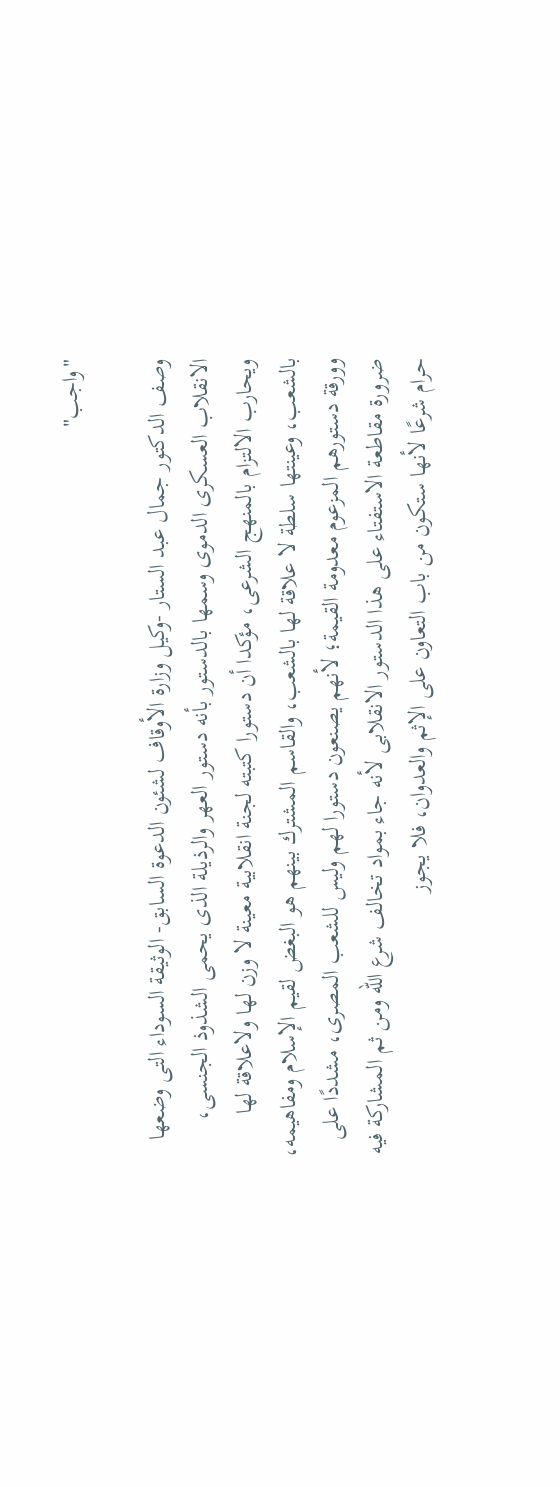"واجب"

وصف الدكتور جمال عبد الستار -وكيل وزارة الأوقاف لشئون الدعوة السابق- الوثيقة السوداء التى وضعها الانقلاب العسكرى الدموى وسمها بالدستور بأنه دستور العهر والرذيلة الذى يحمى الشذوذ الجنسى، ويحارب الالتزام بالمنهج الشرعى، مؤكدا أن دستورا كتبته لجنة انقلابية معينة لا وزن لها ولاعلاقة لها بالشعب، وعينتها سلطة لا علاقة لها بالشعب، والقاسم المشترك بينهم هو البغض لقيم الإسلام ومفاهيمه، وورقة دستورهم المزعوم معدومة القيمة؛ لأنهم يصنعون دستورا لهم وليس للشعب المصرى، مشددًا على ضرورة مقاطعة الاستفتاء على هذا الدستور الانقلابى لأنه جاء بمواد تخالف شرع الله ومن ثم المشاركة فيه حرام شرعًا لأنها ستكون من باب التعاون على الإثم والعدوان، فلا يجوز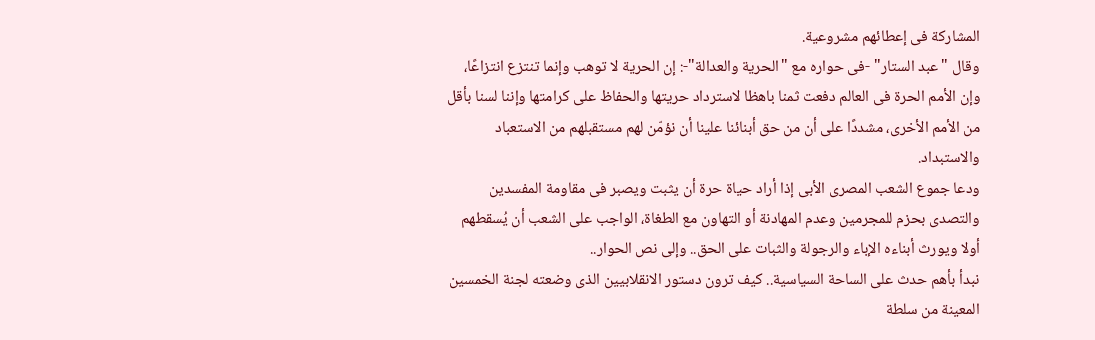المشاركة فى إعطائهم مشروعية.
وقال "عبد الستار" -فى حواره مع "الحرية والعدالة"-: إن الحرية لا توهب وإنما تنتزع انتزاعًا، وإن الأمم الحرة فى العالم دفعت ثمنا باهظا لاسترداد حريتها والحفاظ على كرامتها وإننا لسنا بأقل من الأمم الأخرى، مشددًا على أن من حق أبنائنا علينا أن نؤمّن لهم مستقبلهم من الاستعباد والاستبداد.
ودعا جموع الشعب المصرى الأبى إذا أراد حياة حرة أن يثبت ويصبر فى مقاومة المفسدين والتصدى بحزم للمجرمين وعدم المهادنة أو التهاون مع الطغاة، الواجب على الشعب أن يُسقطهم أولا ويورث أبناءه الإباء والرجولة والثبات على الحق.. وإلى نص الحوار..
نبدأ بأهم حدث على الساحة السياسية.. كيف ترون دستور الانقلابيين الذى وضعته لجنة الخمسين المعينة من سلطة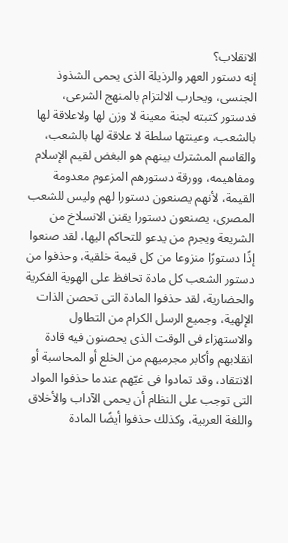الانقلاب؟
إنه دستور العهر والرذيلة الذى يحمى الشذوذ الجنسى، ويحارب الالتزام بالمنهج الشرعى، فدستور كتبته لجنة معينة لا وزن لها ولاعلاقة لها بالشعب، وعينتها سلطة لا علاقة لها بالشعب، والقاسم المشترك بينهم هو البغض لقيم الإسلام ومفاهيمه، وورقة دستورهم المزعوم معدومة القيمة، لأنهم يصنعون دستورا لهم وليس للشعب المصرى، يصنعون دستورا يقنن الانسلاخ من الشريعة ويجرم من يدعو للتحاكم اليها، لقد صنعوا إذًا دستورًا منزوعا من كل قيمة خلقية، وحذفوا من دستور الشعب كل مادة تحافظ على الهوية الفكرية والحضارية، لقد حذفوا المادة التى تحصن الذات الإلهية، وجميع الرسل الكرام من التطاول والاستهزاء فى الوقت الذى يحصنون فيه قادة انقلابهم وأكابر مجرميهم من الخلع أو المحاسبة أو الانتقاد، وقد تمادوا فى غيّهم عندما حذفوا المواد التى توجب على النظام أن يحمى الآداب والأخلاق واللغة العربية، وكذلك حذفوا أيضًا المادة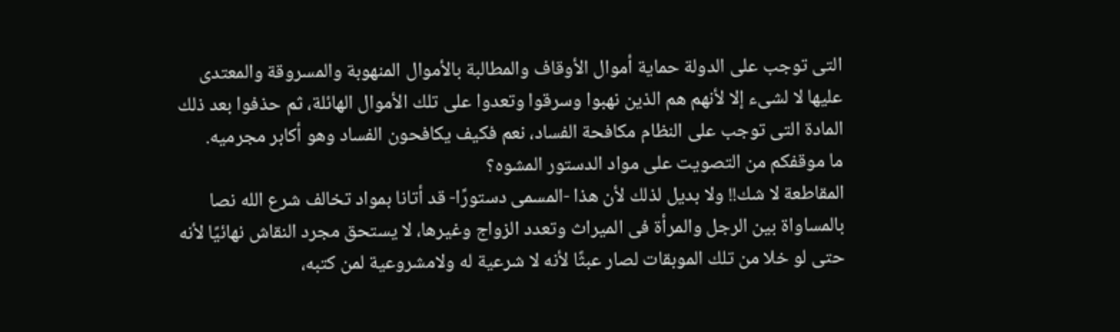التى توجب على الدولة حماية أموال الأوقاف والمطالبة بالأموال المنهوبة والمسروقة والمعتدى عليها لا لشىء إلا لأنهم هم الذين نهبوا وسرقوا وتعدوا على تلك الأموال الهائلة، ثم حذفوا بعد ذلك المادة التى توجب على النظام مكافحة الفساد، نعم فكيف يكافحون الفساد وهو أكابر مجرميه.
ما موقفكم من التصويت على مواد الدستور المشوه؟
المقاطعة لا شك!! ولا بديل لذلك لأن هذا -المسمى دستورًا- قد أتانا بمواد تخالف شرع الله نصا بالمساواة بين الرجل والمرأة فى الميراث وتعدد الزواج وغيرها، لا يستحق مجرد النقاش نهائيًا لأنه حتى لو خلا من تلك الموبقات لصار عبثًا لأنه لا شرعية له ولامشروعية لمن كتبه،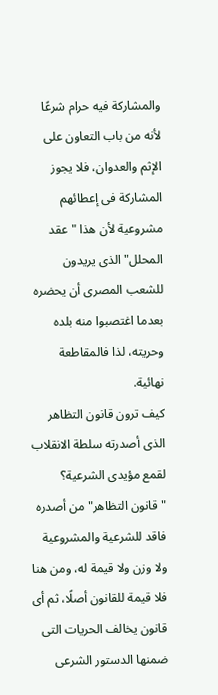والمشاركة فيه حرام شرعًا لأنه من باب التعاون على الإثم والعدوان، فلا يجوز المشاركة فى إعطائهم مشروعية لأن هذا "عقد المحلل" الذى يريدون للشعب المصرى أن يحضره بعدما اغتصبوا منه بلده وحريته، لذا فالمقاطعة نهائية.
كيف ترون قانون التظاهر الذى أصدرته سلطة الانقلاب لقمع مؤيدى الشرعية؟
"قانون التظاهر" من أصدره فاقد للشرعية والمشروعية ولا وزن ولا قيمة له، ومن هنا فلا قيمة للقانون أصلًا، ثم أى قانون يخالف الحريات التى ضمنها الدستور الشرعى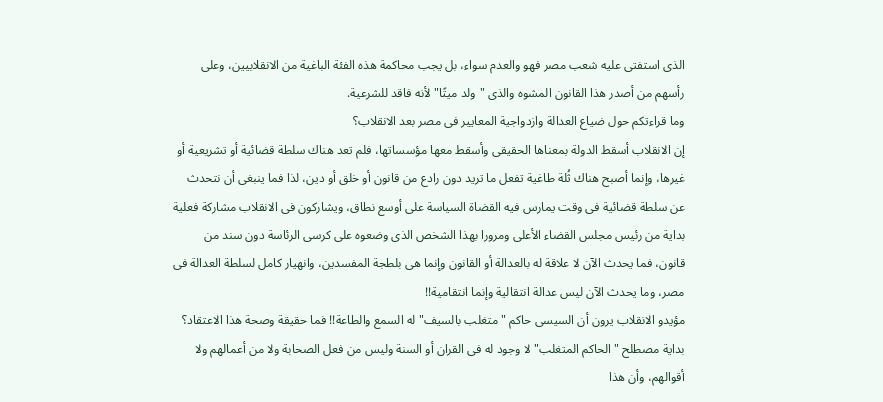الذى استفتى عليه شعب مصر فهو والعدم سواء، بل يجب محاكمة هذه الفئة الباغية من الانقلابيين، وعلى رأسهم من أصدر هذا القانون المشوه والذى "ولد ميتًا" لأنه فاقد للشرعية.
وما قراءتكم حول ضياع العدالة وازدواجية المعايير فى مصر بعد الانقلاب؟
إن الانقلاب أسقط الدولة بمعناها الحقيقى وأسقط معها مؤسساتها، فلم تعد هناك سلطة قضائية أو تشريعية أو غيرها، وإنما أصبح هناك ثُلة طاغية تفعل ما تريد دون رادع من قانون أو خلق أو دين، لذا فما ينبغى أن نتحدث عن سلطة قضائية فى وقت يمارس فيه القضاة السياسة على أوسع نطاق، ويشاركون فى الانقلاب مشاركة فعلية بداية من رئيس مجلس القضاء الأعلى ومرورا بهذا الشخص الذى وضعوه على كرسى الرئاسة دون سند من قانون، فما يحدث الآن لا علاقة له بالعدالة أو القانون وإنما هى بلطجة المفسدين، وانهيار كامل لسلطة العدالة فى مصر، وما يحدث الآن ليس عدالة انتقالية وإنما انتقامية!!
مؤيدو الانقلاب يرون أن السيسى حاكم "متغلب بالسيف" له السمع والطاعة!! فما حقيقة وصحة هذا الاعتقاد؟
بداية مصطلح "الحاكم المتغلب" لا وجود له فى القران أو السنة وليس من فعل الصحابة ولا من أعمالهم ولا أقوالهم، وأن هذا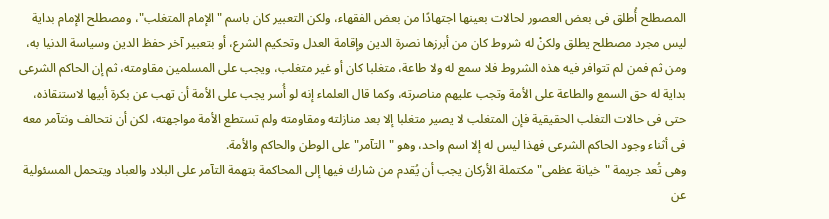المصطلح أُطلق فى بعض العصور لحالات بعينها اجتهادًا من بعض الفقهاء، ولكن التعبير كان باسم "الإمام المتغلب"، ومصطلح الإمام بداية ليس مجرد مصطلح يطلق ولكنْ له شروط كان من أبرزها نصرة الدين وإقامة العدل وتحكيم الشرع، أو بتعبير آخر حفظ الدين وسياسة الدنيا به، ومن ثم فمن لم تتوافر فيه هذه الشروط فلا سمع له ولا طاعة، متغلبا كان أو غير متغلب، ويجب على المسلمين مقاومته، ثم إن الحاكم الشرعى بداية له حق السمع والطاعة على الأمة وتجب عليهم مناصرته، وكما قال العلماء إنه لو أُسر يجب على الأمة أن تهب عن بكرة أبيها لاستنقاذه، حتى فى حالات التغلب الحقيقية فإن المتغلب لا يصير متغلبا إلا بعد منازلته ومقاومته ولم تستطع الأمة مواجهته، لكن أن نتحالف ونتآمر معه فى أثناء وجود الحاكم الشرعى فهذا ليس له إلا اسم واحد، وهو "التآمر" على الوطن والحاكم والأمة.
وهى تُعد جريمة "خيانة عظمى" مكتملة الأركان يجب أن يُقدم من شارك فيها إلى المحاكمة بتهمة التآمر على البلاد والعباد ويتحمل المسئولية عن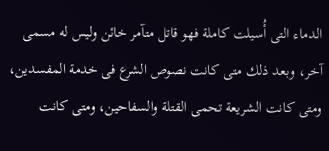الدماء التى أُسيلت كاملة فهو قاتل متآمر خائن وليس له مسمى آخر، وبعد ذلك متى كانت نصوص الشرع فى خدمة المفسدين، ومتى كانت الشريعة تحمى القتلة والسفاحين، ومتى كانت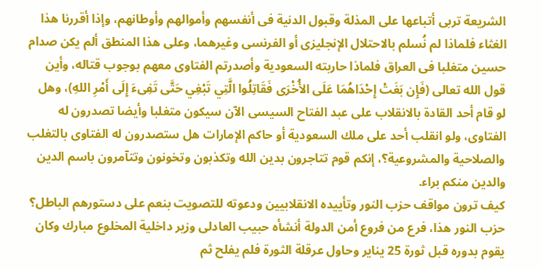الشريعة تربى أتباعها على المذلة وقبول الدنية فى أنفسهم وأموالهم وأوطانهم، وإذا أقررنا هذا الغثاء فلماذا لم نُسلم بالاحتلال الإنجليزى أو الفرنسى وغيرهما، وعلى هذا المنطق ألم يكن صدام حسين متغلبا فى العراق فلماذا حاربته السعودية وأصدرتم الفتاوى معهم بوجوب قتاله، وأين قول الله تعالى (فَإِن بَغَتْ إِحْدَاهُمَا عَلَى الأُخْرَى فَقَاتِلُوا الَّتِي تَبْغِي حَتَّى تَفِىءَ إِلَى أَمْرِ اللهِ)، وهل لو قام أحد القادة بالانقلاب على عبد الفتاح السيسى الآن سيكون متغلبا وأيضا تصدرون له الفتاوى، ولو انقلب أحد على ملك السعودية أو حاكم الإمارات هل ستصدرون له الفتاوى بالتغلب والصلاحية والمشروعية؟، إنكم قوم تتاجرون بدين الله وتكذبون وتخونون وتتآمرون باسم الدين والدين منكم براء.
كيف ترون مواقف حزب النور وتأييده الانقلابيين ودعوته للتصويت بنعم على دستورهم الباطل؟
حزب النور هذا، فرع من فروع أمن الدولة أنشأه حبيب العادلى وزير داخلية المخلوع مبارك وكان يقوم بدوره قبل ثورة 25 يناير وحاول عرقلة الثورة فلم يفلح ثم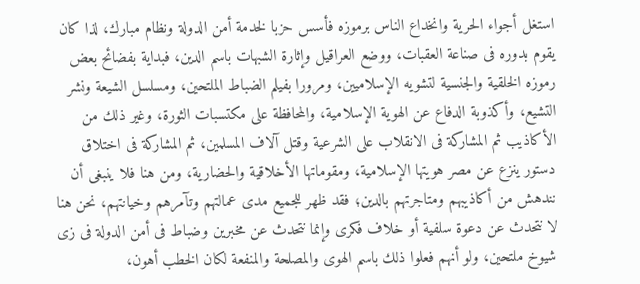استغل أجواء الحرية وانخداع الناس برموزه فأسس حزبا لخدمة أمن الدولة ونظام مبارك، لذا كان يقوم بدوره فى صناعة العقبات، ووضع العراقيل وإثارة الشبهات باسم الدين، فبداية بفضائح بعض رموزه الخلقية والجنسية لتشويه الإسلاميين، ومرورا بفيلم الضباط الملتحين، ومسلسل الشيعة ونشر التشيع، وأكذوبة الدفاع عن الهوية الإسلامية، والمحافظة على مكتسبات الثورة، وغير ذلك من الأكاذيب ثم المشاركة فى الانقلاب على الشرعية وقتل آلاف المسلمين، ثم المشاركة فى اختلاق دستور ينزع عن مصر هويتها الإسلامية، ومقوماتها الأخلاقية والحضارية، ومن هنا فلا ينبغى أن نندهش من أكاذيبهم ومتاجرتهم بالدين؛ فقد ظهر للجميع مدى عمالتهم وتآمرهم وخيانتهم، نحن هنا لا نتحدث عن دعوة سلفية أو خلاف فكرى وإنما نتحدث عن مخبرين وضباط فى أمن الدولة فى زى شيوخ ملتحين، ولو أنهم فعلوا ذلك باسم الهوى والمصلحة والمنفعة لكان الخطب أهون،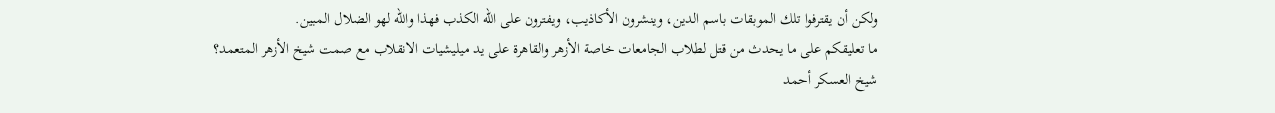ولكن أن يقترفوا تلك الموبقات باسم الدين، وينشرون الأكاذيب، ويفترون على الله الكذب فهذا والله لهو الضلال المبين.
ما تعليقكم على ما يحدث من قتل لطلاب الجامعات خاصة الأزهر والقاهرة على يد ميليشيات الانقلاب مع صمت شيخ الأزهر المتعمد؟
شيخ العسكر أحمد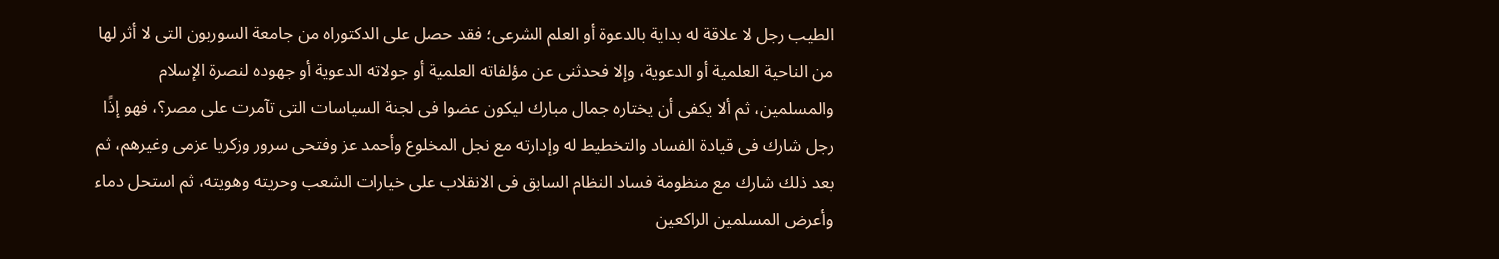الطيب رجل لا علاقة له بداية بالدعوة أو العلم الشرعى؛ فقد حصل على الدكتوراه من جامعة السوربون التى لا أثر لها من الناحية العلمية أو الدعوية، وإلا فحدثنى عن مؤلفاته العلمية أو جولاته الدعوية أو جهوده لنصرة الإسلام والمسلمين، ثم ألا يكفى أن يختاره جمال مبارك ليكون عضوا فى لجنة السياسات التى تآمرت على مصر؟، فهو إذًا رجل شارك فى قيادة الفساد والتخطيط له وإدارته مع نجل المخلوع وأحمد عز وفتحى سرور وزكريا عزمى وغيرهم، ثم بعد ذلك شارك مع منظومة فساد النظام السابق فى الانقلاب على خيارات الشعب وحريته وهويته، ثم استحل دماء وأعرض المسلمين الراكعين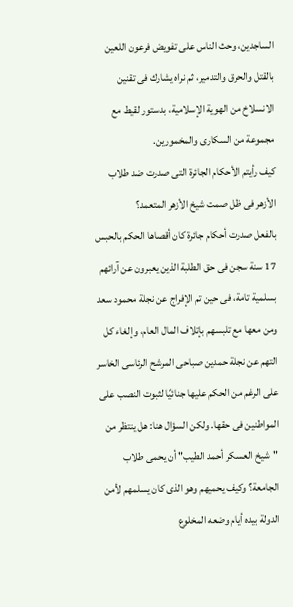الساجدين، وحث الناس على تفويض فرعون اللعين بالقتل والحرق والتدمير، ثم نراه يشارك فى تقنين الانسلاخ من الهوية الإسلامية، بدستور لقيط مع مجموعة من السكارى والمخمورين.
كيف رأيتم الأحكام الجائرة التى صدرت ضد طلاب الأزهر فى ظل صمت شيخ الأزهر المتعمد؟
بالفعل صدرت أحكام جائرة كان أقصاها الحكم بالحبس 17 سنة سجن فى حق الطلبة الذين يعبرون عن آرائهم بسلمية تامة، فى حين تم الإفراج عن نجلة محمود سعد ومن معها مع تلبسهم بإتلاف المال العام، وإلغاء كل التهم عن نجلة حمدين صباحى المرشح الرئاسى الخاسر على الرغم من الحكم عليها جنائيًا لثبوت النصب على المواطنين فى حقها. ولكن السؤال هنا: هل ينتظر من "شيخ العسكر أحمد الطيب" أن يحمى طلاب الجامعة؟ وكيف يحميهم وهو الذى كان يسلمهم لأمن الدولة بيده أيام وضعه المخلوع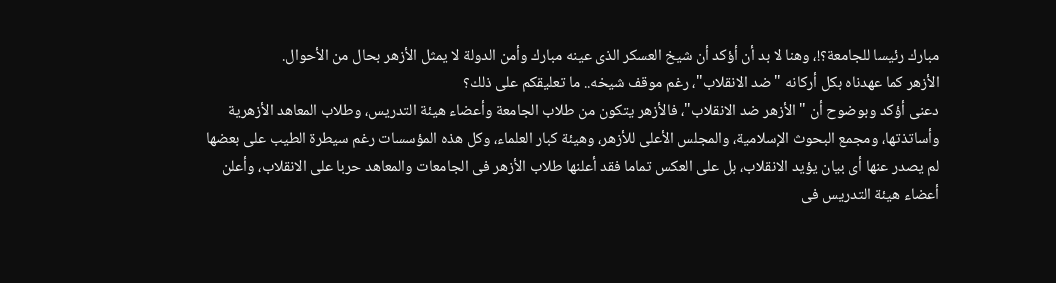مبارك رئيسا للجامعة؟!، وهنا لا بد أن أؤكد أن شيخ العسكر الذى عينه مبارك وأمن الدولة لا يمثل الأزهر بحال من الأحوال.
الأزهر كما عهدناه بكل أركانه "ضد الانقلاب"، رغم موقف شيخه.. ما تعليقكم على ذلك؟
دعنى أؤكد وبوضوح أن "الأزهر ضد الانقلاب"، فالأزهر يتكون من طلاب الجامعة وأعضاء هيئة التدريس، وطلاب المعاهد الأزهرية وأساتذتها، ومجمع البحوث الإسلامية، والمجلس الأعلى للأزهر، وهيئة كبار العلماء، وكل هذه المؤسسات رغم سيطرة الطيب على بعضها لم يصدر عنها أى بيان يؤيد الانقلاب، بل على العكس تماما فقد أعلنها طلاب الأزهر فى الجامعات والمعاهد حربا على الانقلاب، وأعلن أعضاء هيئة التدريس فى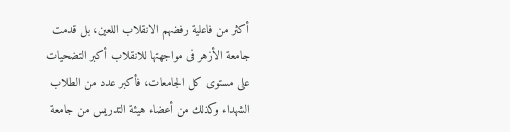أكثر من فاعلية رفضهم الانقلاب اللعين، بل قدمت جامعة الأزهر فى مواجهتها للانقلاب أكبر التضحيات على مستوى كل الجامعات، فأكبر عدد من الطلاب الشهداء وكذلك من أعضاء هيئة التدريس من جامعة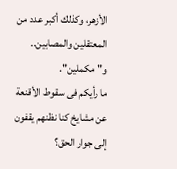الأزهر، وكذلك أكبر عدد من المعتقلين والمصابين.. و"مكملين".
ما رأيكم فى سقوط الأقنعة عن مشايخ كنا نظنهم يقفون إلى جوار الحق؟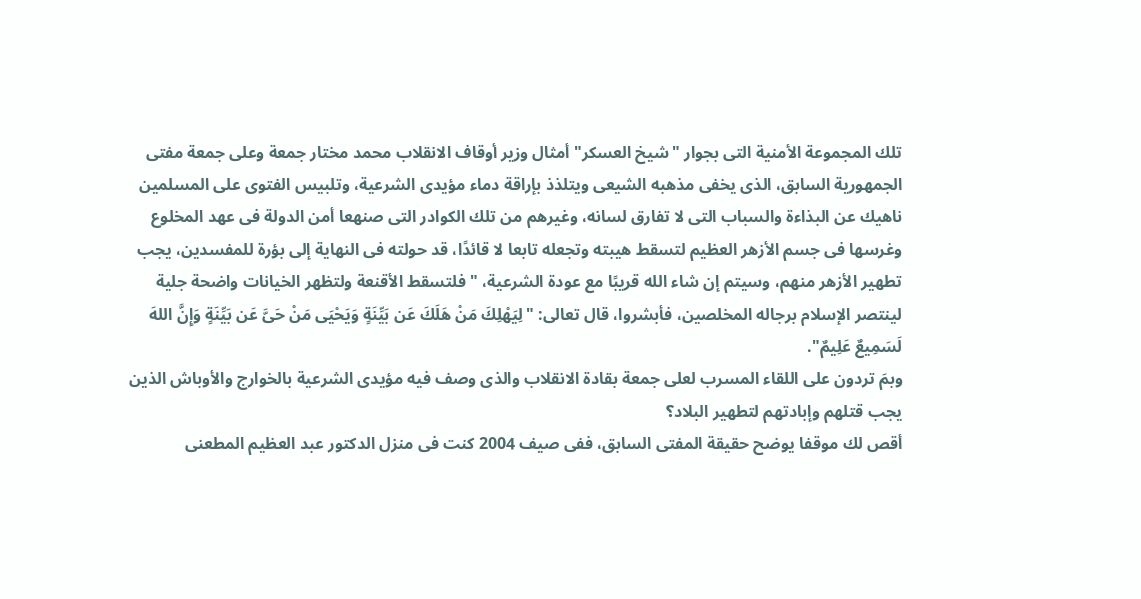تلك المجموعة الأمنية التى بجوار "شيخ العسكر" أمثال وزير أوقاف الانقلاب محمد مختار جمعة وعلى جمعة مفتى الجمهورية السابق، الذى يخفى مذهبه الشيعى ويتلذذ بإراقة دماء مؤيدى الشرعية، وتلبيس الفتوى على المسلمين ناهيك عن البذاءة والسباب التى لا تفارق لسانه، وغيرهم من تلك الكوادر التى صنهعا أمن الدولة فى عهد المخلوع وغرسها فى جسم الأزهر العظيم لتسقط هيبته وتجعله تابعا لا قائدًا، قد حولته فى النهاية إلى بؤرة للمفسدين، يجب تطهير الأزهر منهم، وسيتم إن شاء الله قريبًا مع عودة الشرعية، "فلتسقط الأقنعة ولتظهر الخيانات واضحة جلية لينتصر الإسلام برجاله المخلصين، فأبشروا، قال تعالى: "لِيَهْلِكَ مَنْ هَلَكَ عَن بَيِّنَةٍ وَيَحْيَى مَنْ حَىَّ عَن بَيِّنَةٍ وَإِنَّ اللهَ لَسَمِيعٌ عَلِيمٌ".
وبمَ تردون على اللقاء المسرب لعلى جمعة بقادة الانقلاب والذى وصف فيه مؤيدى الشرعية بالخوارج والأوباش الذين يجب قتلهم وإبادتهم لتطهير البلاد؟
أقص لك موقفا يوضح حقيقة المفتى السابق، ففى صيف 2004 كنت فى منزل الدكتور عبد العظيم المطعنى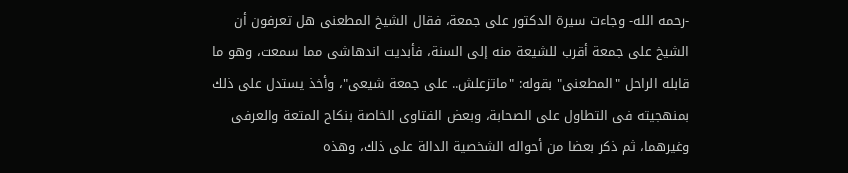-رحمه الله- وجاءت سيرة الدكتور على جمعة، فقال الشيخ المطعنى هل تعرفون أن الشيخ على جمعة أقرب للشيعة منه إلى السنة، فأبديت اندهاشى مما سمعت، وهو ما قابله الراحل "المطعنى" بقوله: "ماتزعلش.. على جمعة شيعى"، وأخذ يستدل على ذلك بمنهجيته فى التطاول على الصحابة، وبعض الفتاوى الخاصة بنكاح المتعة والعرفى وغيرهما، ثم ذكر بعضا من أحواله الشخصية الدالة على ذلك، وهذه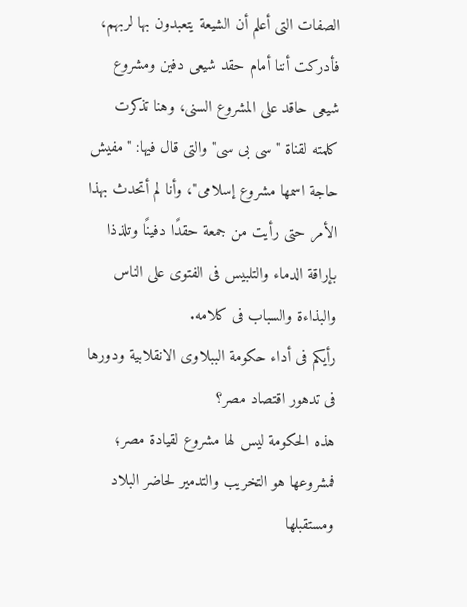الصفات التى أعلم أن الشيعة يتعبدون بها لربهم، فأدركت أننا أمام حقد شيعى دفين ومشروع شيعى حاقد على المشروع السنى، وهنا تذكرت كلمته لقناة "سى بى سى" والتى قال فيها: "مفيش حاجة اسمها مشروع إسلامى"، وأنا لم أتحدث بهذا الأمر حتى رأيت من جمعة حقدًا دفينًا وتلذذا بإراقة الدماء والتلبيس فى الفتوى على الناس والبذاءة والسباب فى كلامه.
رأيكم فى أداء حكومة الببلاوى الانقلابية ودورها فى تدهور اقتصاد مصر؟
هذه الحكومة ليس لها مشروع لقيادة مصر؛ فمشروعها هو التخريب والتدمير لحاضر البلاد ومستقبلها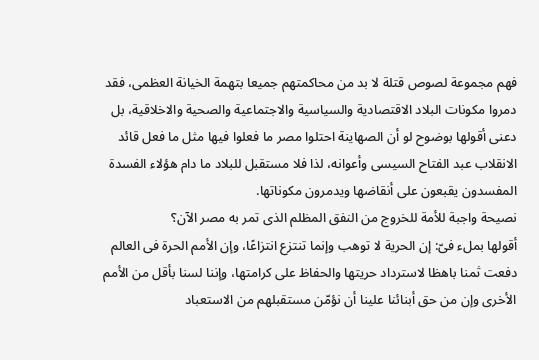فهم مجموعة لصوص قتلة لا بد من محاكمتهم جميعا بتهمة الخيانة العظمى، فقد دمروا مكونات البلاد الاقتصادية والسياسية والاجتماعية والصحية والاخلاقية، بل دعنى أقولها بوضوح لو أن الصهاينة احتلوا مصر ما فعلوا فيها مثل ما فعل قائد الانقلاب عبد الفتاح السيسى وأعوانه، لذا فلا مستقبل للبلاد ما دام هؤلاء الفسدة المفسدون يقبعون على أنقاضها ويدمرون مكوناتها.
نصيحة واجبة للأمة للخروج من النفق المظلم الذى تمر به مصر الآن؟
أقولها بملء فىّ: إن الحرية لا توهب وإنما تنتزع انتزاعًا، وإن الأمم الحرة فى العالم دفعت ثمنا باهظا لاسترداد حريتها والحفاظ على كرامتها، وإننا لسنا بأقل من الأمم الأخرى وإن من حق أبنائنا علينا أن نؤمّن مستقبلهم من الاستعباد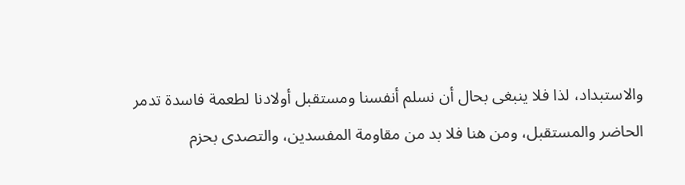والاستبداد، لذا فلا ينبغى بحال أن نسلم أنفسنا ومستقبل أولادنا لطعمة فاسدة تدمر الحاضر والمستقبل، ومن هنا فلا بد من مقاومة المفسدين، والتصدى بحزم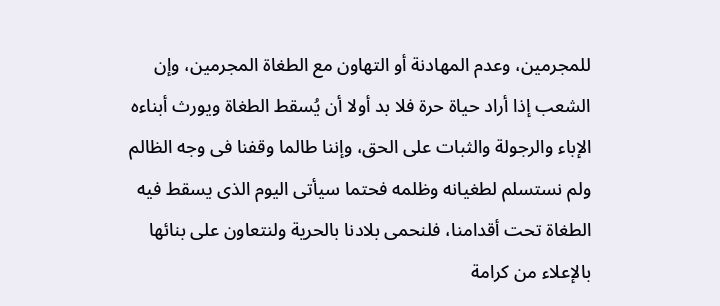للمجرمين، وعدم المهادنة أو التهاون مع الطغاة المجرمين، وإن الشعب إذا أراد حياة حرة فلا بد أولا أن يُسقط الطغاة ويورث أبناءه الإباء والرجولة والثبات على الحق، وإننا طالما وقفنا فى وجه الظالم ولم نستسلم لطغيانه وظلمه فحتما سيأتى اليوم الذى يسقط فيه الطغاة تحت أقدامنا، فلنحمى بلادنا بالحرية ولنتعاون على بنائها بالإعلاء من كرامة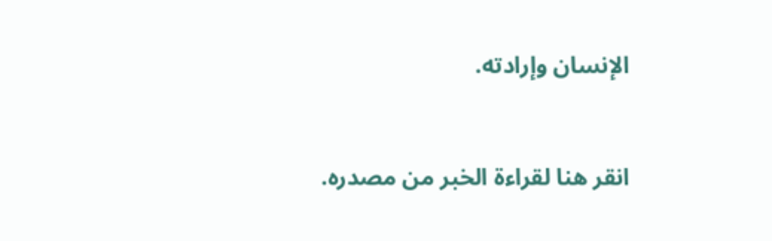الإنسان وإرادته.


انقر هنا لقراءة الخبر من مصدره.